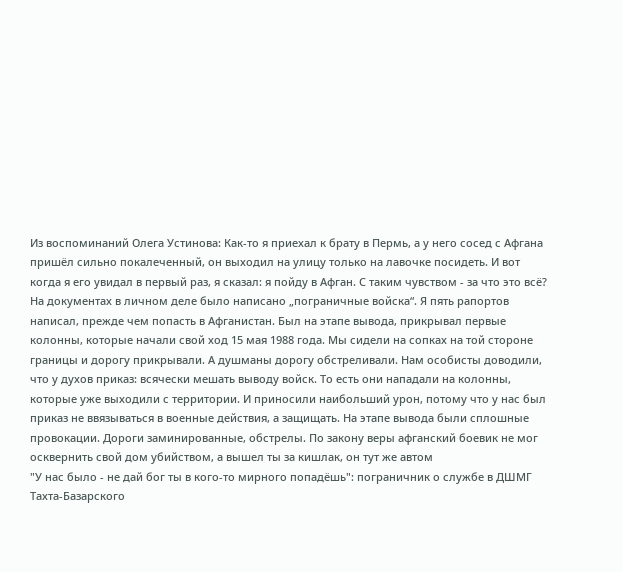Из воспоминаний Олега Устинова: Как-то я приехал к брату в Пермь, а у него сосед с Афгана пришёл сильно покалеченный, он выходил на улицу только на лавочке посидеть. И вот когда я его увидал в первый раз, я сказал: я пойду в Афган. С таким чувством - за что это всё? На документах в личном деле было написано „пограничные войска“. Я пять рапортов написал, прежде чем попасть в Афганистан. Был на этапе вывода, прикрывал первые колонны, которые начали свой ход 15 мая 1988 года. Мы сидели на сопках на той стороне границы и дорогу прикрывали. А душманы дорогу обстреливали. Нам особисты доводили, что у духов приказ: всячески мешать выводу войск. То есть они нападали на колонны, которые уже выходили с территории. И приносили наибольший урон, потому что у нас был приказ не ввязываться в военные действия, а защищать. На этапе вывода были сплошные провокации. Дороги заминированные, обстрелы. По закону веры афганский боевик не мог осквернить свой дом убийством, а вышел ты за кишлак, он тут же автом
"У нас было - не дай бог ты в кого-то мирного попадёшь": пограничник о службе в ДШМГ Тахта-Базарского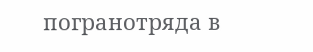погранотряда в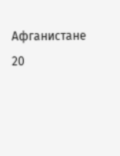Афганистане
20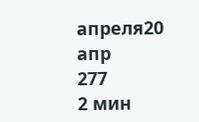апреля20 апр
277
2 мин